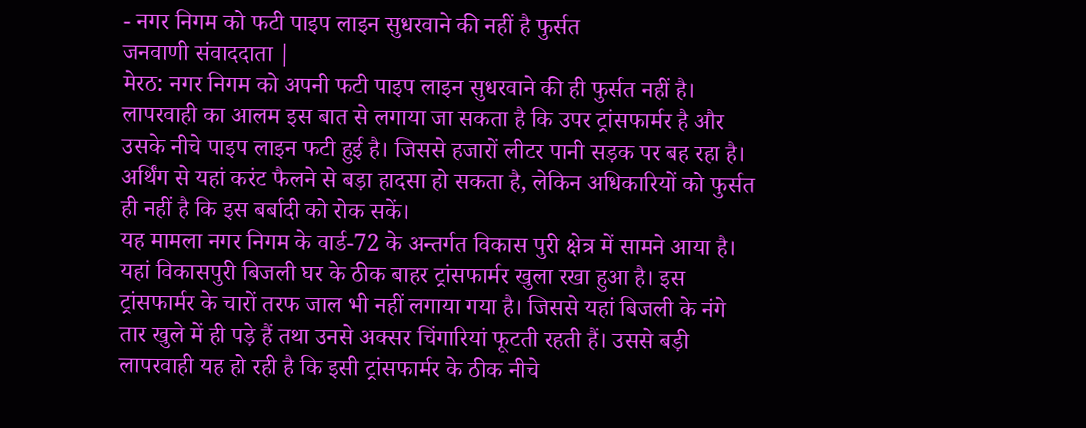- नगर निगम को फटी पाइप लाइन सुधरवाने की नहीं है फुर्सत
जनवाणी संवाददाता |
मेरठ: नगर निगम को अपनी फटी पाइप लाइन सुधरवाने की ही फुर्सत नहीं है। लापरवाही का आलम इस बात से लगाया जा सकता है कि उपर ट्रांसफार्मर है और उसके नीचे पाइप लाइन फटी हुई है। जिससे हजारों लीटर पानी सड़क पर बह रहा है। अर्थिंग से यहां करंट फैलने से बड़ा हादसा हो सकता है, लेकिन अधिकारियों को फुर्सत ही नहीं है कि इस बर्बादी को रोक सकें।
यह मामला नगर निगम के वार्ड-72 के अन्तर्गत विकास पुरी क्षेत्र में सामने आया है। यहां विकासपुरी बिजली घर के ठीक बाहर ट्रांसफार्मर खुला रखा हुआ है। इस ट्रांसफार्मर के चारों तरफ जाल भी नहीं लगाया गया है। जिससे यहां बिजली के नंगे तार खुले में ही पड़े हैं तथा उनसे अक्सर चिंगारियां फूटती रहती हैं। उससे बड़ी लापरवाही यह हो रही है कि इसी ट्रांसफार्मर के ठीक नीचे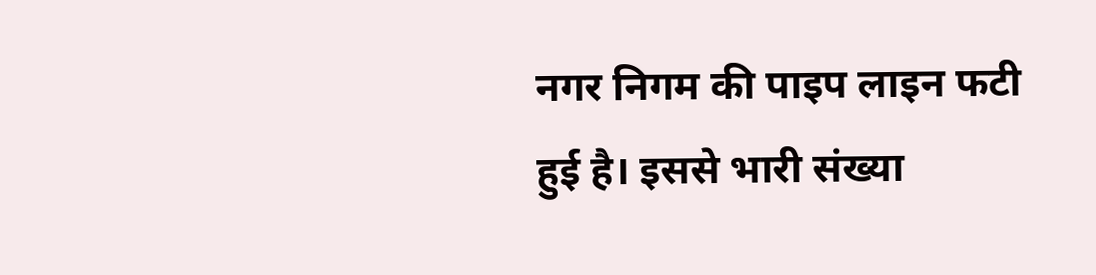नगर निगम की पाइप लाइन फटी हुई है। इससे भारी संख्या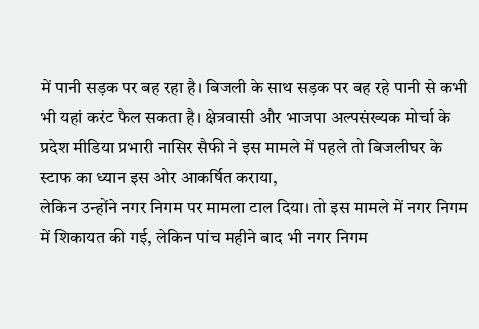में पानी सड़क पर बह रहा है। बिजली के साथ सड़क पर बह रहे पानी से कभी भी यहां करंट फैल सकता है। क्षेत्रवासी और भाजपा अल्पसंख्यक मोर्चा के प्रदेश मीडिया प्रभारी नासिर सैफी ने इस मामले में पहले तो बिजलीघर के स्टाफ का ध्यान इस ओर आकर्षित कराया,
लेकिन उन्होंने नगर निगम पर मामला टाल दिया। तो इस मामले में नगर निगम में शिकायत की गई, लेकिन पांच महीने बाद भी नगर निगम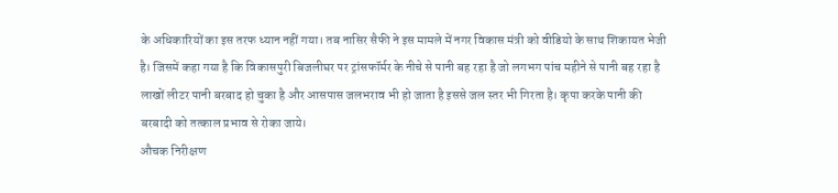के अधिकारियों का इस तरफ ध्यान नहीं गया। तब नासिर सैफी ने इस मामले में नगर विकास मंत्री को वीडियो के साथ शिकायत भेजी है। जिसमें कहा गया है कि विकासपुरी बिजलीघर पर ट्रांसफॉर्मर के नीचे से पानी बह रहा है जो लगभग पांच महीने से पानी बह रहा है लाखों लीटर पानी बरबाद हो चुका है और आसपास जलभराव भी हो जाता है इससे जल स्तर भी गिरता है। कृपा करके पानी की बरबादी को तत्काल प्रभाव से रोका जाये।
औचक निरीक्षण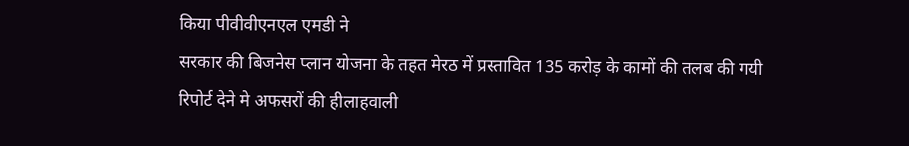किया पीवीवीएनएल एमडी ने
सरकार की बिजनेस प्लान योजना के तहत मेरठ में प्रस्तावित 135 करोड़ के कामों की तलब की गयी रिपोर्ट देने मे अफसरों की हीलाहवाली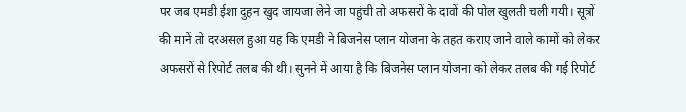पर जब एमडी ईशा दुहन खुद जायजा लेने जा पहुंची तो अफसरों के दावों की पोल खुलती चली गयी। सूत्रों की मानें तो दरअसल हुआ यह कि एमडी ने बिजनेस प्लान योजना के तहत कराए जाने वाले कामों को लेकर अफसरों से रिपोर्ट तलब की थी। सुनने में आया है कि बिजनेस प्लान योजना को लेकर तलब की गई रिपोर्ट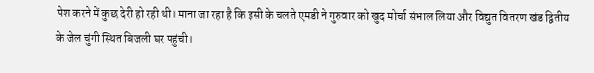पेश करने में कुछ देरी हो रही थी। माना जा रहा है कि इसी के चलते एमडी ने गुरुवार को खुद मोर्चा संभाल लिया और विद्युत वितरण खंड द्वितीय के जेल चुंगी स्थित बिजली घर पहुंची।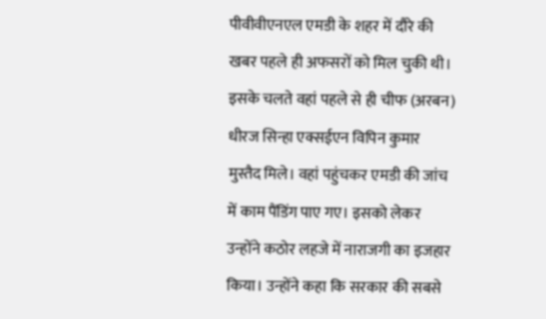पीवीवीएनएल एमडी के शहर में दौरे की खबर पहले ही अफसरों को मिल चुकी थी। इसके चलते वहां पहले से ही चीफ (अरबन) धीरज सिन्हा एक्सईएन विपिन कुमार मुस्तैद मिले। वहां पहुंचकर एमडी की जांच में काम पैंडिंग पाए गए। इसको लेकर उन्होंने कठोर लहजे में नाराजगी का इजहार किया। उन्होंने कहा कि सरकार की सबसे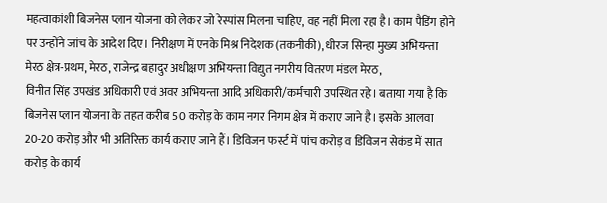महत्वाकांशी बिजनेस प्लान योजना को लेकर जो रेस्पांस मिलना चाहिए, वह नहीं मिला रहा है। काम पैडिंग होने पर उन्होंने जांच के आदेश दिए। निरीक्षण में एनके मिश्र निदेशक (तकनीकी), धीरज सिन्हा मुख्य अभियन्ता मेरठ क्षेत्र-प्रथम, मेरठ, राजेन्द्र बहादुर अधीक्षण अभियन्ता विद्युत नगरीय वितरण मंडल मेरठ,
विनीत सिंह उपखंड अधिकारी एवं अवर अभियन्ता आदि अधिकारी/कर्मचारी उपस्थित रहे। बताया गया है कि बिजनेस प्लान योजना के तहत करीब 50 करोड़ के काम नगर निगम क्षेत्र में कराए जाने है। इसके आलवा 20-20 करोड़ और भी अतिरिक्त कार्य कराए जाने हैं। डिविजन फर्स्ट में पांच करोड़ व डिविजन सेकंड में सात करोड़ के कार्य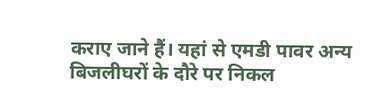कराए जाने हैं। यहां से एमडी पावर अन्य बिजलीघरों के दौरे पर निकल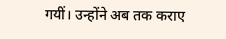गयीं। उन्होंने अब तक कराए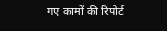गए कामों की रिपोर्ट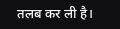तलब कर ली है।